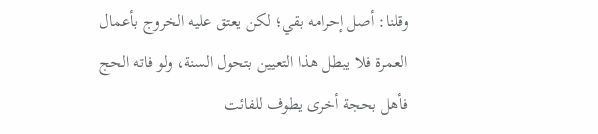وقلنا: أصل إحرامه بقي؛ لكن يعتق عليه الخروج بأعمال العمرة فلا يبطل هذا التعيين بتحول السنة، ولو فاته الحج فأهل بحجة أخرى يطوف للفائت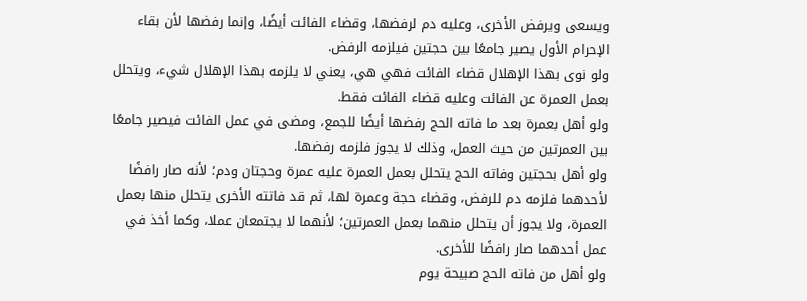ويسعى ويرفض الأخرى، وعليه دم لرفضها، وقضاء الفائت أيضًا، وإنما رفضها لأن بقاء الإحرام الأول يصير جامعًا بين حجتين فيلزمه الرفض.
ولو نوى بهذا الإهلال قضاء الفائت فهي هي، يعني لا يلزمه بهذا الإهلال شيء، ويتحلل بعمل العمرة عن الفائت وعليه قضاء الفائت فقط.
ولو أهل بعمرة بعد ما فاته الحج رفضها أيضًا للجمع، ومضى في عمل الفائت فيصير جامعًا بين العمرتين من حيث العمل، وذلك لا يجوز فلزمه رفضها.
ولو أهل بحجتين وفاته الحج يتحلل بعمل العمرة عليه عمرة وحجتان ودم؛ لأنه صار رافضًا لأحدهما فلزمه دم للرفض، وقضاء حجة وعمرة لها، ثم قد فاتته الأخرى يتحلل منها بعمل العمرة، ولا يجوز أن يتحلل منهما بعمل العمرتين؛ لأنهما لا يجتمعان عملا، وكما أخذ في عمل أحدهما صار رافضًا للأخرى.
ولو أهل من فاته الحج صبيحة يوم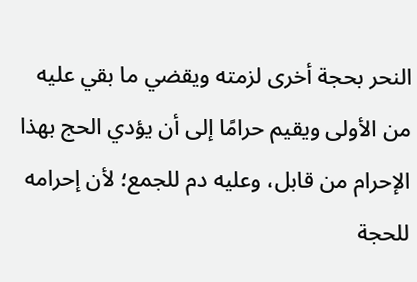النحر بحجة أخرى لزمته ويقضي ما بقي عليه من الأولى ويقيم حرامًا إلى أن يؤدي الحج بهذا الإحرام من قابل، وعليه دم للجمع؛ لأن إحرامه للحجة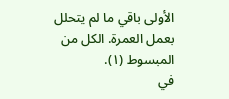الأولى باقي ما لم يتحلل بعمل العمرة. الكل من المبسوط (١).
في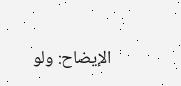الإيضاح: ولو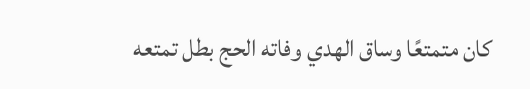كان متمتعًا وساق الهدي وفاته الحج بطل تمتعه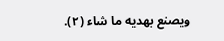ويصنع بهديه ما شاء (٢).